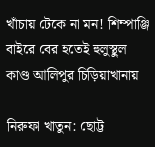খাঁচায় টেকে না মন! শিম্পাঞ্জি বাইরে বের হতেই হুলুস্থুল কাণ্ড আলিপুর চিড়িয়াখানায়

নিরুফা খাতুন: ছোট্ট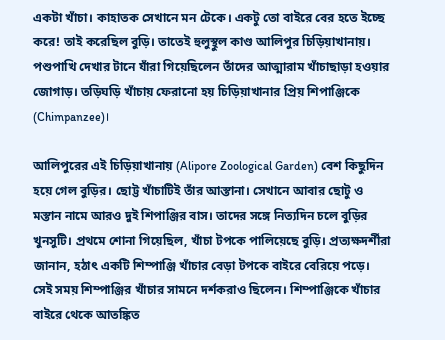একটা খাঁচা। কাহাতক সেখানে মন টেকে। একটু তো বাইরে বের হতে ইচ্ছে করে! তাই করেছিল বুড়ি। তাতেই হুলুস্থুল কাণ্ড আলিপুর চিড়িয়াখানায়। পশুপাখি দেখার টানে যাঁরা গিয়েছিলেন তাঁদের আত্মারাম খাঁচাছাড়া হওয়ার জোগাড়। তড়িঘড়ি খাঁচায় ফেরানো হয় চিড়িয়াখানার প্রিয় শিপাঞ্জিকে (Chimpanzee)।

আলিপুরের এই চিড়িয়াখানায় (Alipore Zoological Garden) বেশ কিছুদিন হয়ে গেল বুড়ির। ছোট্ট খাঁচাটিই তাঁর আস্তানা। সেখানে আবার ছোটু ও মস্তান নামে আরও দুই শিপাঞ্জির বাস। তাদের সঙ্গে নিত্যদিন চলে বুড়ির খুনসুটি। প্রথমে শোনা গিয়েছিল, খাঁচা টপকে পালিয়েছে বুড়ি। প্রত্যক্ষদর্শীরা জানান, হঠাৎ একটি শিম্পাঞ্জি খাঁচার বেড়া টপকে বাইরে বেরিয়ে পড়ে। সেই সময় শিম্পাঞ্জির খাঁচার সামনে দর্শকরাও ছিলেন। শিম্পাঞ্জিকে খাঁচার বাইরে থেকে আতঙ্কিত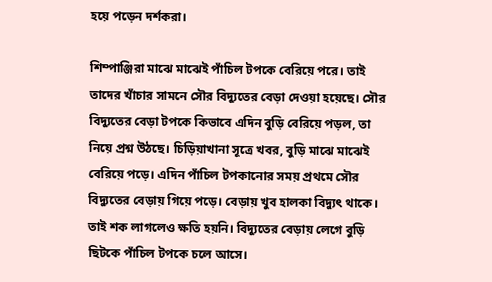হয়ে পড়েন দর্শকরা।

শিম্পাঞ্জিরা মাঝে মাঝেই পাঁচিল টপকে বেরিয়ে পরে। তাই তাদের খাঁচার সামনে সৌর বিদ্যুতের বেড়া দেওয়া হয়েছে। সৌর বিদ্যুতের বেড়া টপকে কিভাবে এদিন বুড়ি বেরিয়ে পড়ল, তা নিয়ে প্রশ্ন উঠছে। চিড়িয়াখানা সূত্রে খবর, বুড়ি মাঝে মাঝেই বেরিয়ে পড়ে। এদিন পাঁচিল টপকানোর সময় প্রথমে সৌর বিদ্যুতের বেড়ায় গিয়ে পড়ে। বেড়ায় খুব হালকা বিদ্যুৎ থাকে। তাই শক লাগলেও ক্ষতি হয়নি। বিদ্যুতের বেড়ায় লেগে বুড়ি ছিটকে পাঁচিল টপকে চলে আসে।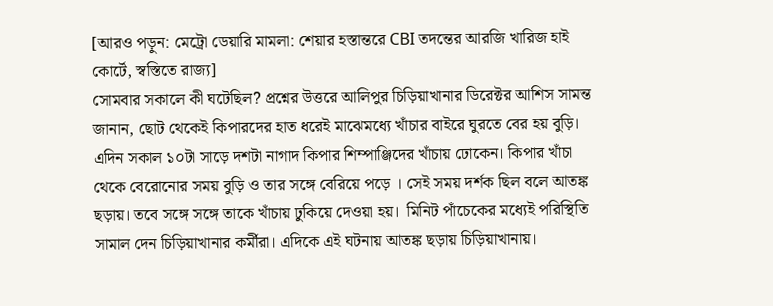[আরও পড়ুন: মেট্রো ডেয়ারি মামলা: শেয়ার হস্তান্তরে CBI তদন্তের আরজি খারিজ হাই কোর্টে, স্বস্তিতে রাজ্য]
সোমবার সকালে কী ঘটেছিল? প্রশ্নের উত্তরে আলিপুর চিড়িয়াখানার ডিরেক্টর আশিস সামন্ত জানান, ছোট থেকেই কিপারদের হাত ধরেই মাঝেমধ্যে খাঁচার বাইরে ঘুরতে বের হয় বুড়ি। এদিন সকাল ১০টা সাড়ে দশটা নাগাদ কিপার শিম্পাঞ্জিদের খাঁচায় ঢোকেন। কিপার খাঁচা থেকে বেরোনোর সময় বুড়ি ও তার সঙ্গে বেরিয়ে পড়ে । সেই সময় দর্শক ছিল বলে আতঙ্ক ছড়ায়। তবে সঙ্গে সঙ্গে তাকে খাঁচায় ঢুকিয়ে দেওয়া হয়।  মিনিট পাঁচেকের মধ্যেই পরিস্থিতি সামাল দেন চিড়িয়াখানার কর্মীরা। এদিকে এই ঘটনায় আতঙ্ক ছড়ায় চিড়িয়াখানায়।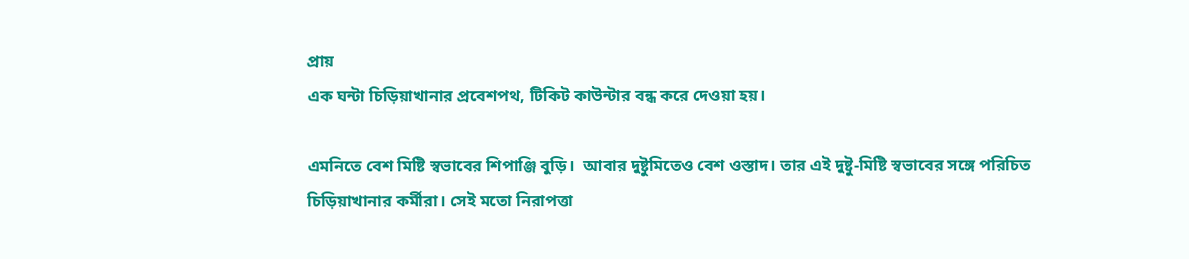প্রায়
এক ঘন্টা চিড়িয়াখানার প্রবেশপথ, টিকিট কাউন্টার বন্ধ করে দেওয়া হয়।

এমনিতে বেশ মিষ্টি স্বভাবের শিপাঞ্জি বুড়ি।  আবার দুষ্টুমিতেও বেশ ওস্তাদ। তার এই দুষ্টু-মিষ্টি স্বভাবের সঙ্গে পরিচিত চিড়িয়াখানার কর্মীরা। সেই মতো নিরাপত্তা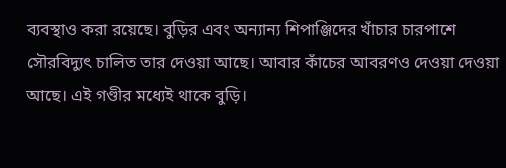ব্যবস্থাও করা রয়েছে। বুড়ির এবং অন্যান্য শিপাঞ্জিদের খাঁচার চারপাশে সৌরবিদ্যুৎ চালিত তার দেওয়া আছে। আবার কাঁচের আবরণও দেওয়া দেওয়া আছে। এই গণ্ডীর মধ্যেই থাকে বুড়ি।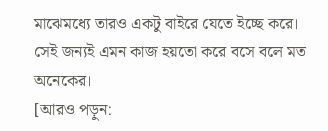মাঝেমধ্যে তারও একটু বাইরে যেতে ইচ্ছে করে। সেই জন্যই এমন কাজ হয়তো করে বসে বলে মত অনেকের।
[আরও পড়ুন: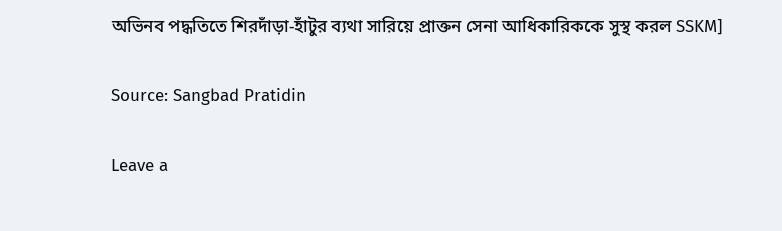অভিনব পদ্ধতিতে শিরদাঁড়া-হাঁটুর ব্যথা সারিয়ে প্রাক্তন সেনা আধিকারিককে সুস্থ করল SSKM]

Source: Sangbad Pratidin

Leave a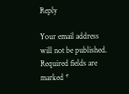Reply

Your email address will not be published. Required fields are marked *